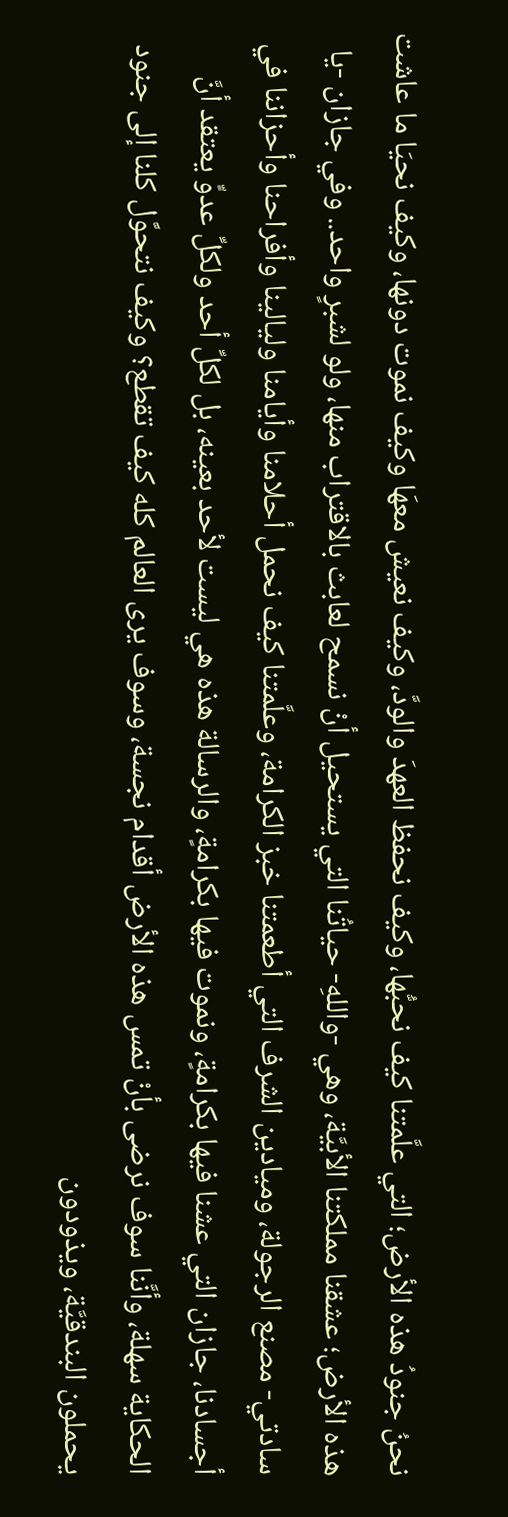نحنُ جنودُ هذه الأرض؛ التي علَّمتنا كيف نحبُّها، وكيف نحفظ العهدَ والودَّ، وكيف نعيش معهَا وكيف نموت دونها، وكيف نحيَا ما عاشت هذه الأرض؛ عشقنا مملكتنا الأبيَّة، وهي -واللهِ- حياتُنا التي يستحيل أنْ نسمح لعابث بالاقتراب منها، ولو لشبرٍ واحد.. وفي جازان -يا سادتي- مصنع الرجولة، وميادين الشرف التي أطعمتنا خبز الكرامة، وعلَّمتنا كيف نحمل أحلامنا وأيامنا وليالينا وأفراحنا وأحزاننا في أجسادنا، جازان التي عشنا فيها بكرامةٍ، ونموت فيها بكرامةٍ، والرسالة هذه هي ليست لأحد بعينه، بل لكلِّ أحد ولكلِّ عدوٍّ يعتقد أنَّ الحكاية سهلة، وأنَّنا سوف نرضى بأنْ تمس هذه الأرض أقدام نجسة، وسوف يرى العالم كله كيف تقطع؟ وكيف نتحوَّل كلنا إلى جنود يحملون البندقيَّة، ويذودون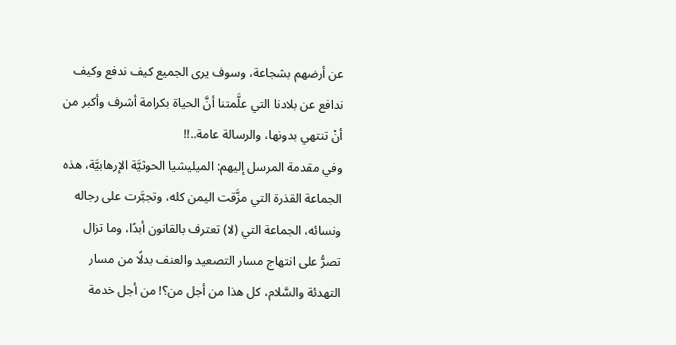عن أرضهم بشجاعة، وسوف يرى الجميع كيف ندفع وكيف ندافع عن بلادنا التي علَّمتنا أنَّ الحياة بكرامة أشرف وأكبر من أنْ تنتهي بدونها، والرسالة عامة..!!
وفي مقدمة المرسل إليهم: الميليشيا الحوثيَّة الإرهابيَّة، هذه الجماعة القذرة التي مزَّقت اليمن كله، وتجبَّرت على رجاله ونسائه، الجماعة التي (لا) تعترف بالقانون أبدًا، وما تزال تصرُّ على انتهاج مسار التصعيد والعنف بدلًا من مسار التهدئة والسَّلام، كل هذا من أجل من؟! من أجل خدمة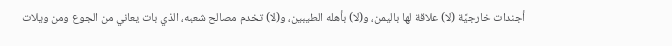أجندات خارجيَّة (لا) علاقة لها باليمن، و(لا) بأهله الطيبين، و(لا) تخدم مصالح شعبه، الذي بات يعاني من الجوع ومن ويلات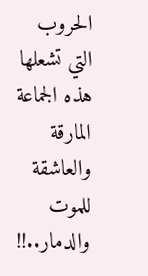الحروب التي تشعلها هذه الجماعة المارقة والعاشقة للموت والدمار..!!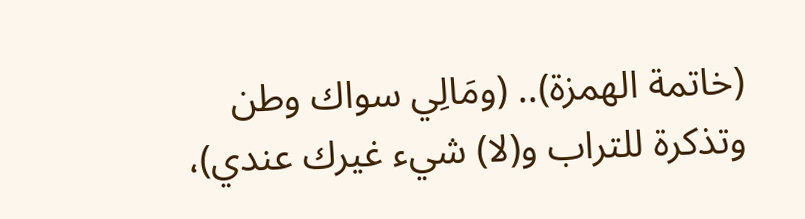(خاتمة الهمزة).. (ومَالِي سواك وطن وتذكرة للتراب و(لا) شيء غيرك عندي)،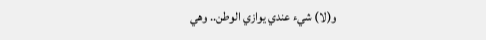و(لا) شيء عندي يوازي الوطن.. وهي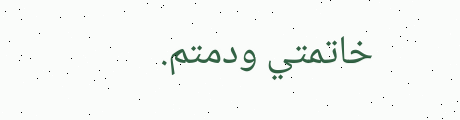خاتمتي ودمتم.